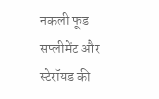नकली फूड सप्लीमेंट और स्टेरॉयड की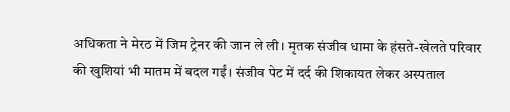अधिकता ने मेरठ में जिम ट्रेनर की जान ले ली। मृतक संजीव धामा के हंसते-खेलते परिवार की खुशियां भी मातम में बदल गईं। संजीव पेट में दर्द की शिकायत लेकर अस्पताल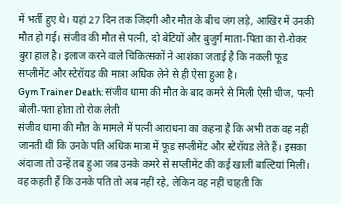में भर्ती हुए थे। यहां 27 दिन तक जिंदगी और मौत के बीच जंग लड़े, आखिर में उनकी मौत हो गई। संजीव की मौत से पत्नी, दो बेटियों और बुजुर्ग माता-पिता का रो-रोकर बुरा हाल है। इलाज करने वाले चिकित्सकों ने आशंका जताई है कि नकली फूड सप्लीमेंट और स्टेरॉयड की मात्रा अधिक लेने से ही ऐसा हुआ है।
Gym Trainer Death: संजीव धामा की मौत के बाद कमरे से मिली ऐसी चीज, पत्नी बोली-पता होता तो रोक लेती
संजीव धामा की मौत के मामले में पत्नी आराधना का कहना है कि अभी तक वह नहीं जानती थीं कि उनके पति अधिक मात्रा में फूड सप्लीमेंट और स्टेरॉयड लेते हैं। इसका अंदाजा तो उन्हें तब हुआ जब उनके कमरे से सप्लीमेंट की कई खालीं बाल्टियां मिलीं।
वह कहती हैं कि उनके पति तो अब नहीं रहे, लेकिन वह नहीं चाहती कि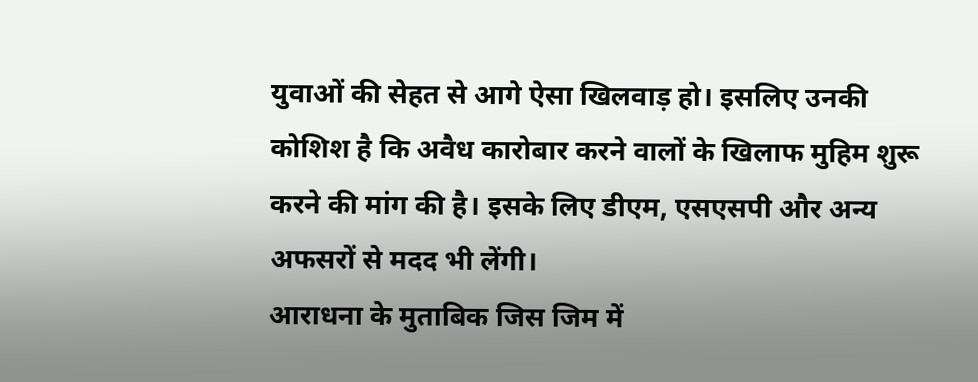युवाओं की सेहत से आगे ऐसा खिलवाड़ हो। इसलिए उनकी कोशिश है कि अवैध कारोबार करने वालों के खिलाफ मुहिम शुरू करने की मांग की है। इसके लिए डीएम, एसएसपी और अन्य अफसरों से मदद भी लेंगी।
आराधना के मुताबिक जिस जिम में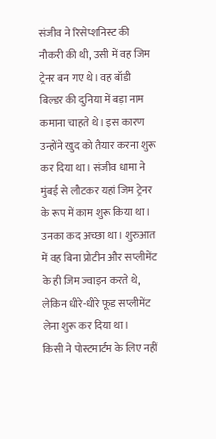संजीव ने रिसेप्शनिस्ट की नौकरी की थी, उसी में वह जिम ट्रेनर बन गए थे। वह बॉडी बिल्डर की दुनिया में बड़ा नाम कमाना चाहते थे। इस कारण उन्होंने खुद को तैयार करना शुरू कर दिया था। संजीव धामा ने मुंबई से लौटकर यहां जिम ट्रेनर के रूप में काम शुरू किया था। उनका कद अच्छा था। शुरुआत में वह बिना प्रोटीन और सप्लीमेंट के ही जिम ज्वाइन करते थे, लेकिन धीरे-धीरे फूड सप्लीमेंट लेना शुरू कर दिया था।
किसी ने पोस्टमार्टम के लिए नहीं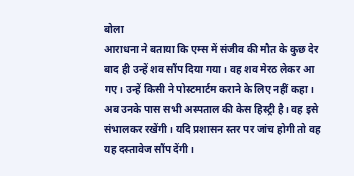बोला
आराधना ने बताया कि एम्स में संजीव की मौत के कुछ देर बाद ही उन्हें शव सौंप दिया गया। वह शव मेरठ लेकर आ गए। उन्हें किसी ने पोस्टमार्टम कराने के लिए नहीं कहा। अब उनके पास सभी अस्पताल की केस हिस्ट्री है। वह इसे संभालकर रखेंगी। यदि प्रशासन स्तर पर जांच होगी तो वह यह दस्तावेज सौंप देंगी।